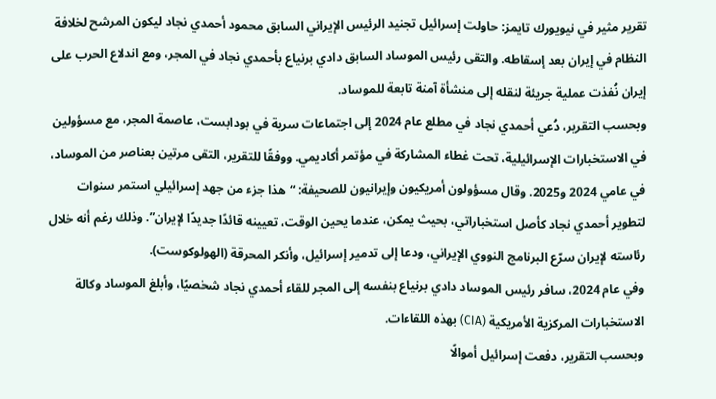تقرير مثير في نيويورك تايمز: حاولت إسرائيل تجنيد الرئيس الإيراني السابق محمود أحمدي نجاد ليكون المرشح لخلافة النظام في إيران بعد إسقاطه. والتقى رئيس الموساد السابق دادي برنياع بأحمدي نجاد في المجر، ومع اندلاع الحرب على إيران نُفذت عملية جريئة لنقله إلى منشأة آمنة تابعة للموساد.
وبحسب التقرير، دُعي أحمدي نجاد في مطلع عام 2024 إلى اجتماعات سرية في بودابست، عاصمة المجر، مع مسؤولين في الاستخبارات الإسرائيلية، تحت غطاء المشاركة في مؤتمر أكاديمي. ووفقًا للتقرير، التقى مرتين بعناصر من الموساد، في عامي 2024 و2025. وقال مسؤولون أمريكيون وإيرانيون للصحيفة: “هذا جزء من جهد إسرائيلي استمر سنوات لتطوير أحمدي نجاد كأصل استخباراتي، بحيث يمكن، عندما يحين الوقت، تعيينه قائدًا جديدًا لإيران”. وذلك رغم أنه خلال رئاسته لإيران سرّع البرنامج النووي الإيراني، ودعا إلى تدمير إسرائيل، وأنكر المحرقة (الهولوكوست).
وفي عام 2024، سافر رئيس الموساد دادي برنياع بنفسه إلى المجر للقاء أحمدي نجاد شخصيًا، وأبلغ الموساد وكالة الاستخبارات المركزية الأمريكية (CIA) بهذه اللقاءات.
وبحسب التقرير، دفعت إسرائيل أموالًا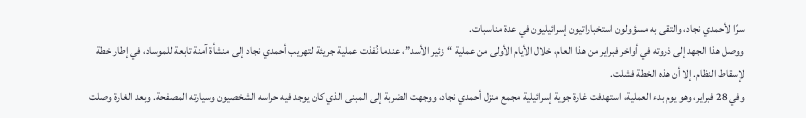سرًا لأحمدي نجاد، والتقى به مسؤولون استخباراتيون إسرائيليون في عدة مناسبات.
ووصل هذا الجهد إلى ذروته في أواخر فبراير من هذا العام، خلال الأيام الأولى من عملية “زئير الأسد”، عندما نُفذت عملية جريئة لتهريب أحمدي نجاد إلى منشأة آمنة تابعة للموساد، في إطار خطة لإسقاط النظام. إلا أن هذه الخطة فشلت.
وفي 28 فبراير، وهو يوم بدء العملية، استهدفت غارة جوية إسرائيلية مجمع منزل أحمدي نجاد، ووجهت الضربة إلى المبنى الذي كان يوجد فيه حراسه الشخصيون وسيارته المصفحة. وبعد الغارة وصلت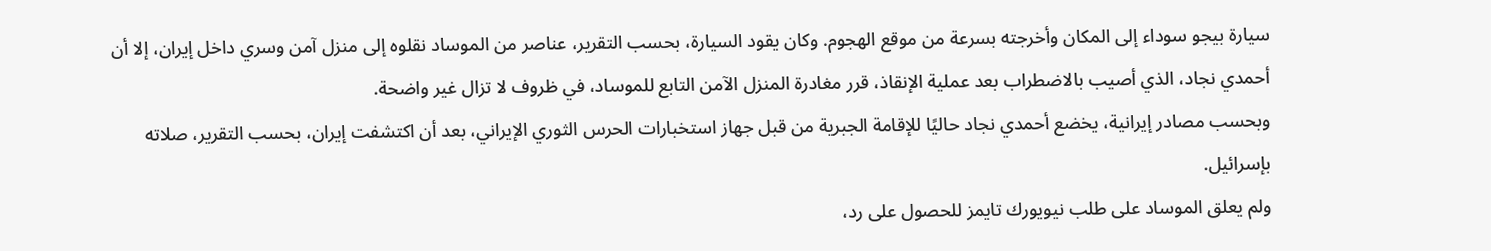سيارة بيجو سوداء إلى المكان وأخرجته بسرعة من موقع الهجوم. وكان يقود السيارة، بحسب التقرير، عناصر من الموساد نقلوه إلى منزل آمن وسري داخل إيران، إلا أن أحمدي نجاد، الذي أصيب بالاضطراب بعد عملية الإنقاذ، قرر مغادرة المنزل الآمن التابع للموساد، في ظروف لا تزال غير واضحة.
وبحسب مصادر إيرانية، يخضع أحمدي نجاد حاليًا للإقامة الجبرية من قبل جهاز استخبارات الحرس الثوري الإيراني، بعد أن اكتشفت إيران، بحسب التقرير، صلاته بإسرائيل.
ولم يعلق الموساد على طلب نيويورك تايمز للحصول على رد،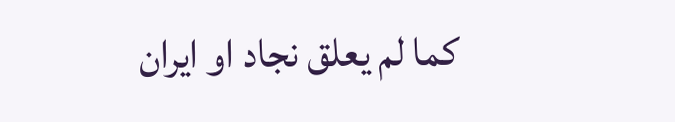كما لم يعلق نجاد او ايران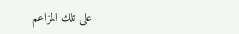على تلك المزاعم